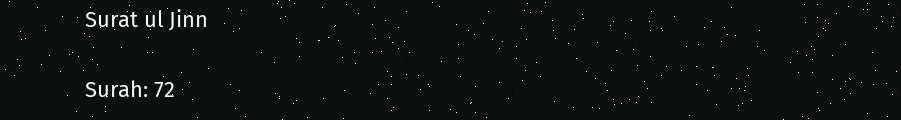Surat ul Jinn

Surah: 72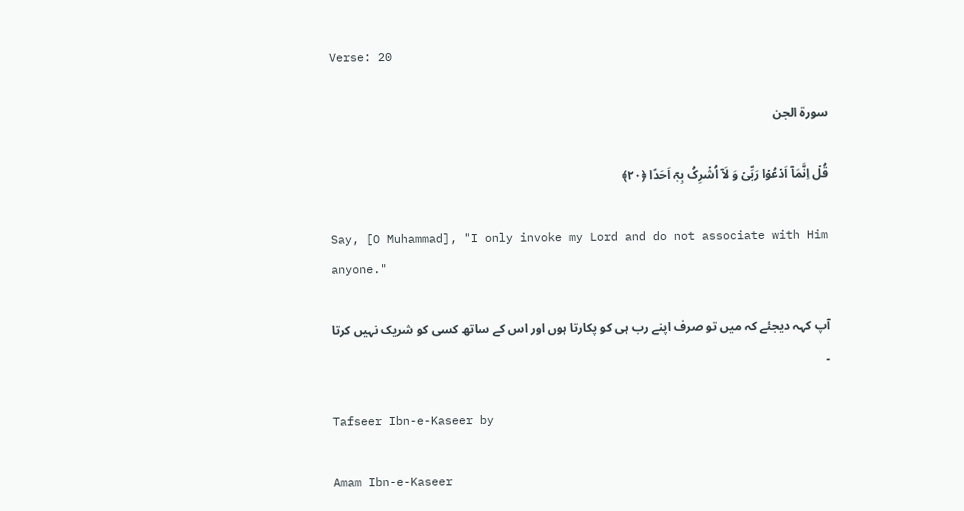Verse: 20

سورة الجن

قُلۡ اِنَّمَاۤ اَدۡعُوۡا رَبِّیۡ وَ لَاۤ اُشۡرِکُ بِہٖۤ اَحَدًا ﴿۲۰﴾

Say, [O Muhammad], "I only invoke my Lord and do not associate with Him anyone."

آپ کہہ دیجئے کہ میں تو صرف اپنے رب ہی کو پکارتا ہوں اور اس کے ساتھ کسی کو شریک نہیں کرتا ۔

Tafseer Ibn-e-Kaseer by

Amam Ibn-e-Kaseer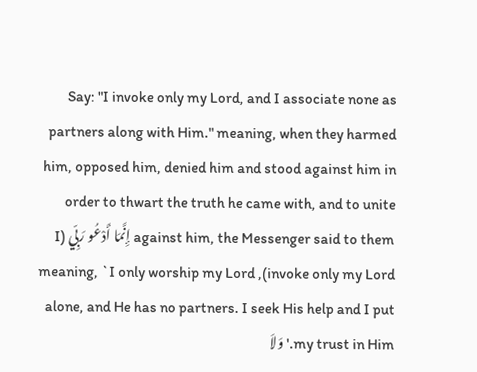Say: "I invoke only my Lord, and I associate none as partners along with Him." meaning, when they harmed him, opposed him, denied him and stood against him in order to thwart the truth he came with, and to unite against him, the Messenger said to them إِنَّمَا أَدْعُو رَبِّي (I invoke only my Lord), meaning, `I only worship my Lord alone, and He has no partners. I seek His help and I put my trust in Him.' وَلاَ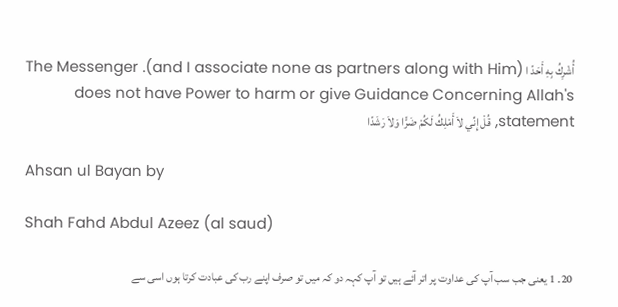أُشْرِكُ بِهِ أَحَدً ا (and I associate none as partners along with Him). The Messenger does not have Power to harm or give Guidance Concerning Allah's statement, قُلْ إِنِّي لاَ أَمْلِكُ لَكُمْ ضَرًّا وَلاَ رَشَدًا

Ahsan ul Bayan by

Shah Fahd Abdul Azeez (al saud)

20۔ 1 یعنی جب سب آپ کی عداوت پر اتر آئے ہیں تو آپ کہہ دو کہ میں تو صرف اپنے رب کی عبادت کرتا ہوں اسی سے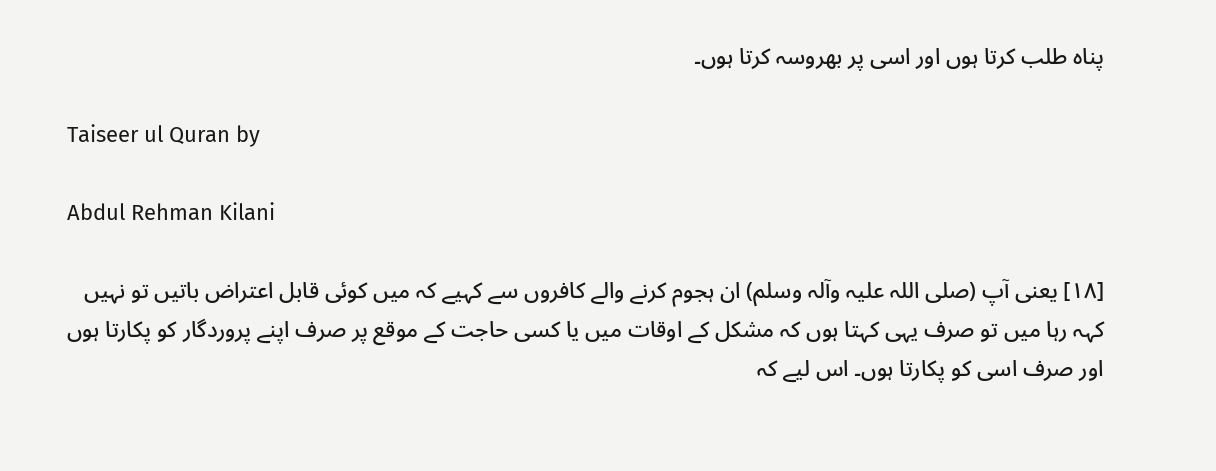پناہ طلب کرتا ہوں اور اسی پر بھروسہ کرتا ہوں۔

Taiseer ul Quran by

Abdul Rehman Kilani

[١٨] یعنی آپ (صلی اللہ علیہ وآلہ وسلم) ان ہجوم کرنے والے کافروں سے کہیے کہ میں کوئی قابل اعتراض باتیں تو نہیں کہہ رہا میں تو صرف یہی کہتا ہوں کہ مشکل کے اوقات میں یا کسی حاجت کے موقع پر صرف اپنے پروردگار کو پکارتا ہوں اور صرف اسی کو پکارتا ہوں۔ اس لیے کہ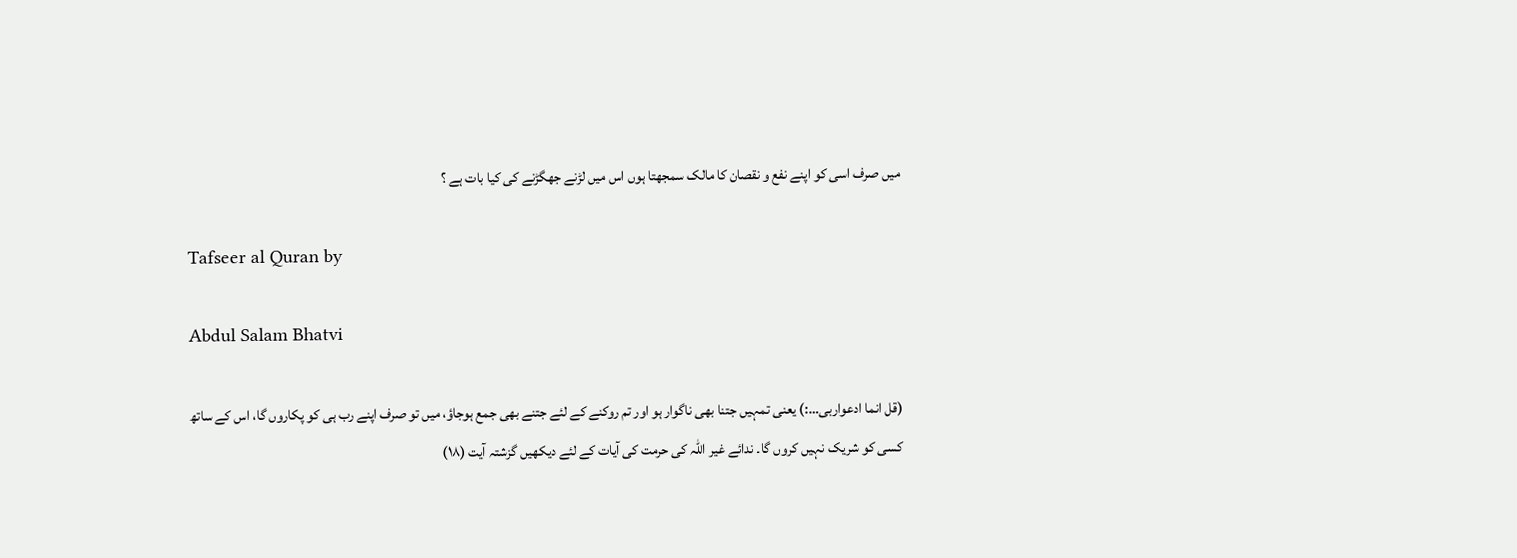میں صرف اسی کو اپنے نفع و نقصان کا مالک سمجھتا ہوں اس میں لڑنے جھگڑنے کی کیا بات ہے ؟

Tafseer al Quran by

Abdul Salam Bhatvi

(قل انما ادعواربی…:) یعنی تمہیں جتنا بھی ناگوار ہو اور تم روکنے کے لئے جتنے بھی جمع ہوجاؤ، میں تو صرف اپنے رب ہی کو پکاروں گا، اس کے ساتھ کسی کو شریک نہیں کروں گا۔ ندائے غیر اللہ کی حرمت کی آیات کے لئے دیکھیں گزشتہ آیت (١٨)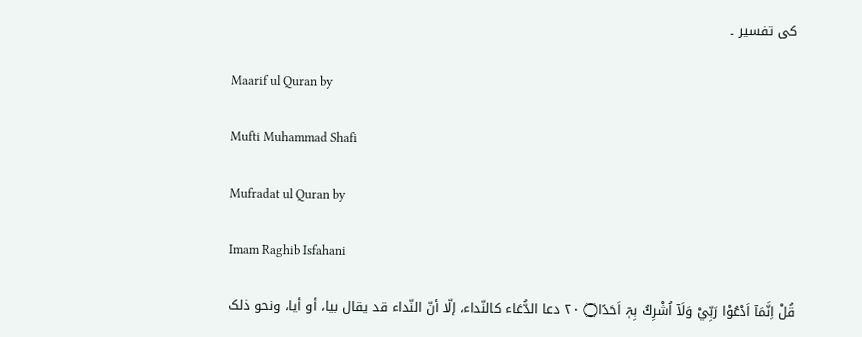کی تفسیر ۔

Maarif ul Quran by

Mufti Muhammad Shafi

Mufradat ul Quran by

Imam Raghib Isfahani

قُلْ اِنَّمَآ اَدْعُوْا رَبِّيْ وَلَآ اُشْرِكُ بِہٖٓ اَحَدًا۝ ٢٠ دعا الدُّعَاء کالنّداء، إلّا أنّ النّداء قد يقال بيا، أو أيا، ونحو ذلک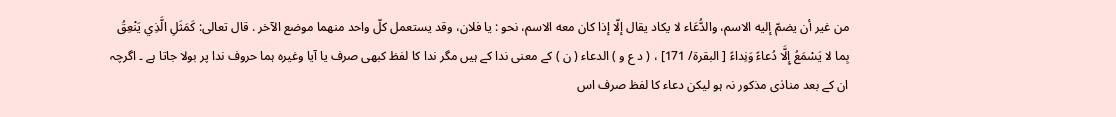من غير أن يضمّ إليه الاسم، والدُّعَاء لا يكاد يقال إلّا إذا کان معه الاسم، نحو : يا فلان، وقد يستعمل کلّ واحد منهما موضع الآخر . قال تعالی: كَمَثَلِ الَّذِي يَنْعِقُ بِما لا يَسْمَعُ إِلَّا دُعاءً وَنِداءً [ البقرة/ 171] ، ( د ع و ) الدعاء ( ن ) کے معنی ندا کے ہیں مگر ندا کا لفظ کبھی صرف یا آیا وغیرہ ہما حروف ندا پر بولا جاتا ہے ۔ اگرچہ ان کے بعد منادٰی مذکور نہ ہو لیکن دعاء کا لفظ صرف اس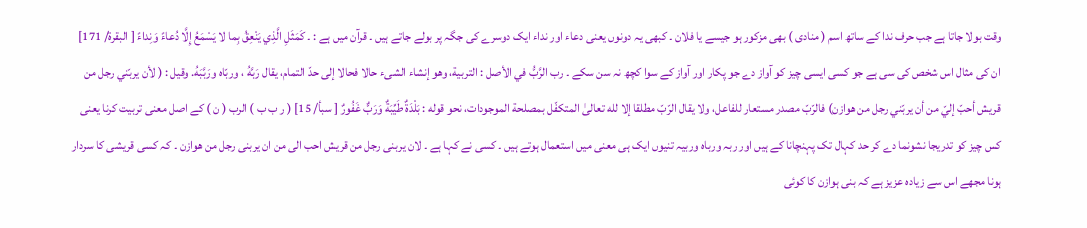وقت بولا جاتا ہے جب حرف ندا کے ساتھ اسم ( منادی ) بھی مزکور ہو جیسے یا فلان ۔ کبھی یہ دونوں یعنی دعاء اور نداء ایک دوسرے کی جگہ پر بولے جاتے ہیں ۔ قرآن میں ہے : ۔ كَمَثَلِ الَّذِي يَنْعِقُ بِما لا يَسْمَعُ إِلَّا دُعاءً وَنِداءً [ البقرة/ 171] ان کی مثال اس شخص کی سی ہے جو کسی ایسی چیز کو آواز دے جو پکار اور آواز کے سوا کچھ نہ سن سکے ۔ رب الرَّبُّ في الأصل : التربية، وهو إنشاء الشیء حالا فحالا إلى حدّ التمام، يقال رَبَّهُ ، وربّاه ورَبَّبَهُ. وقیل : ( لأن يربّني رجل من قریش أحبّ إليّ من أن يربّني رجل من هوازن) فالرّبّ مصدر مستعار للفاعل، ولا يقال الرّبّ مطلقا إلا لله تعالیٰ المتکفّل بمصلحة الموجودات، نحو قوله : بَلْدَةٌ طَيِّبَةٌ وَرَبٌّ غَفُورٌ [ سبأ/ 15] ( ر ب ب ) الرب ( ن ) کے اصل معنی تربیت کرنا یعنی کس چیز کو تدریجا نشونما دے کر حد کہال تک پہنچانا کے ہیں اور ربہ ورباہ وربیہ تنیوں ایک ہی معنی میں استعمال ہوتے ہیں ۔ کسی نے کہا ہے ۔ لان یربنی رجل من قریش احب الی من ان یربنی رجل من ھوازن ۔ کہ کسی قریشی کا سردار ہونا مجھے اس سے زیادہ عزیز ہے کہ بنی ہوازن کا کوئی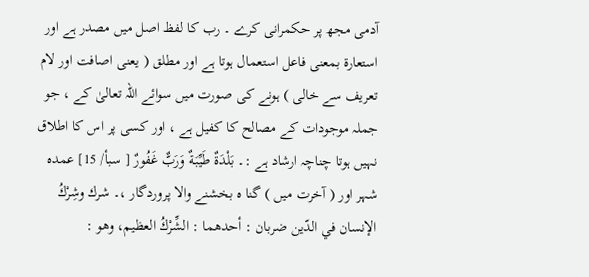آدمی مجھ پر حکمرانی کرے ۔ رب کا لفظ اصل میں مصدر ہے اور استعارۃ بمعنی فاعل استعمال ہوتا ہے اور مطلق ( یعنی اصافت اور لام تعریف سے خالی ) ہونے کی صورت میں سوائے اللہ تعالیٰ کے ، جو جملہ موجودات کے مصالح کا کفیل ہے ، اور کسی پر اس کا اطلاق نہیں ہوتا چناچہ ارشاد ہے :۔ بَلْدَةٌ طَيِّبَةٌ وَرَبٌّ غَفُورٌ [ سبأ/ 15] عمدہ شہر اور ( آخرت میں ) گنا ه بخشنے والا پروردگار ،۔ شرك وشِرْكُ الإنسان في الدّين ضربان : أحدهما : الشِّرْكُ العظیم، وهو :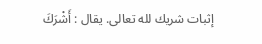إثبات شريك لله تعالی. يقال : أَشْرَكَ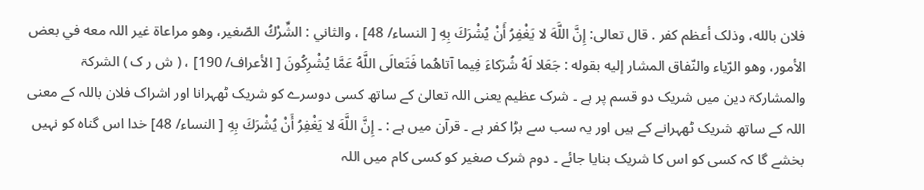فلان بالله، وذلک أعظم کفر . قال تعالی: إِنَّ اللَّهَ لا يَغْفِرُ أَنْ يُشْرَكَ بِهِ [ النساء/ 48] ، والثاني : الشِّرْكُ الصّغير، وهو مراعاة غير اللہ معه في بعض الأمور، وهو الرّياء والنّفاق المشار إليه بقوله : جَعَلا لَهُ شُرَكاءَ فِيما آتاهُما فَتَعالَى اللَّهُ عَمَّا يُشْرِكُونَ [ الأعراف/ 190] ، ( ش ر ک ) الشرکۃ والمشارکۃ دین میں شریک دو قسم پر ہے ۔ شرک عظیم یعنی اللہ تعالیٰ کے ساتھ کسی دوسرے کو شریک ٹھہرانا اور اشراک فلان باللہ کے معنی اللہ کے ساتھ شریک ٹھہرانے کے ہیں اور یہ سب سے بڑا کفر ہے ۔ قرآن میں ہے : ۔ إِنَّ اللَّهَ لا يَغْفِرُ أَنْ يُشْرَكَ بِهِ [ النساء/ 48] خدا اس گناہ کو نہیں بخشے گا کہ کسی کو اس کا شریک بنایا جائے ۔ دوم شرک صغیر کو کسی کام میں اللہ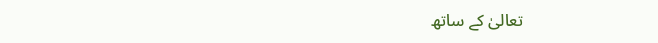تعالیٰ کے ساتھ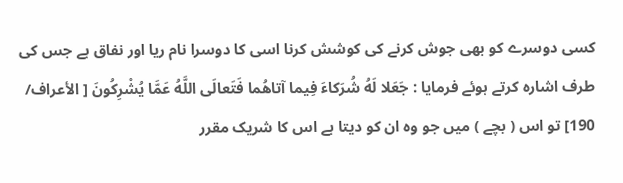کسی دوسرے کو بھی جوش کرنے کی کوشش کرنا اسی کا دوسرا نام ریا اور نفاق ہے جس کی طرف اشارہ کرتے ہوئے فرمایا : جَعَلا لَهُ شُرَكاءَ فِيما آتاهُما فَتَعالَى اللَّهُ عَمَّا يُشْرِكُونَ [ الأعراف/ 190] تو اس ( بچے ) میں جو وہ ان کو دیتا ہے اس کا شریک مقرر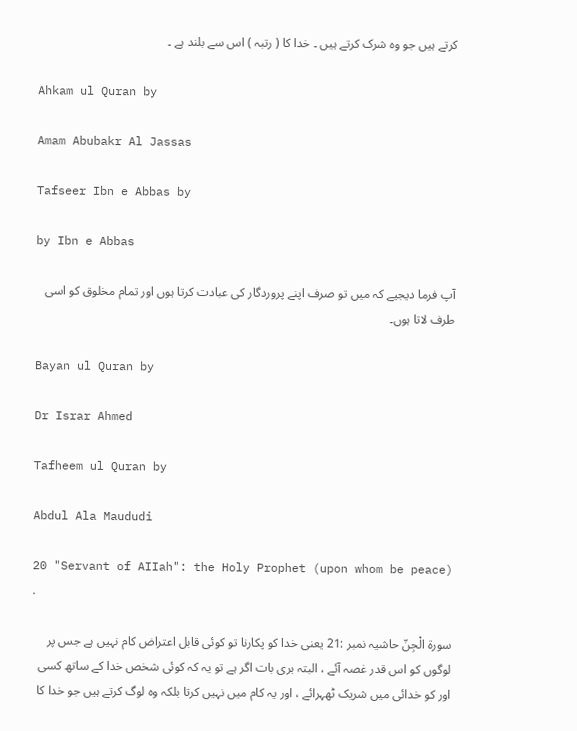کرتے ہیں جو وہ شرک کرتے ہیں ۔ خدا کا ( رتبہ ) اس سے بلند ہے ۔

Ahkam ul Quran by

Amam Abubakr Al Jassas

Tafseer Ibn e Abbas by

by Ibn e Abbas

آپ فرما دیجیے کہ میں تو صرف اپنے پروردگار کی عبادت کرتا ہوں اور تمام مخلوق کو اسی طرف لاتا ہوں۔

Bayan ul Quran by

Dr Israr Ahmed

Tafheem ul Quran by

Abdul Ala Maududi

20 "Servant of AIIah": the Holy Prophet (upon whom be peace) .

سورة الْجِنّ حاشیہ نمبر :21 یعنی خدا کو پکارنا تو کوئی قابل اعتراض کام نہیں ہے جس پر لوگوں کو اس قدر غصہ آئے ، البتہ بری بات اگر ہے تو یہ کہ کوئی شخص خدا کے ساتھ کسی اور کو خدائی میں شریک ٹھہرائے ، اور یہ کام میں نہیں کرتا بلکہ وہ لوگ کرتے ہیں جو خدا کا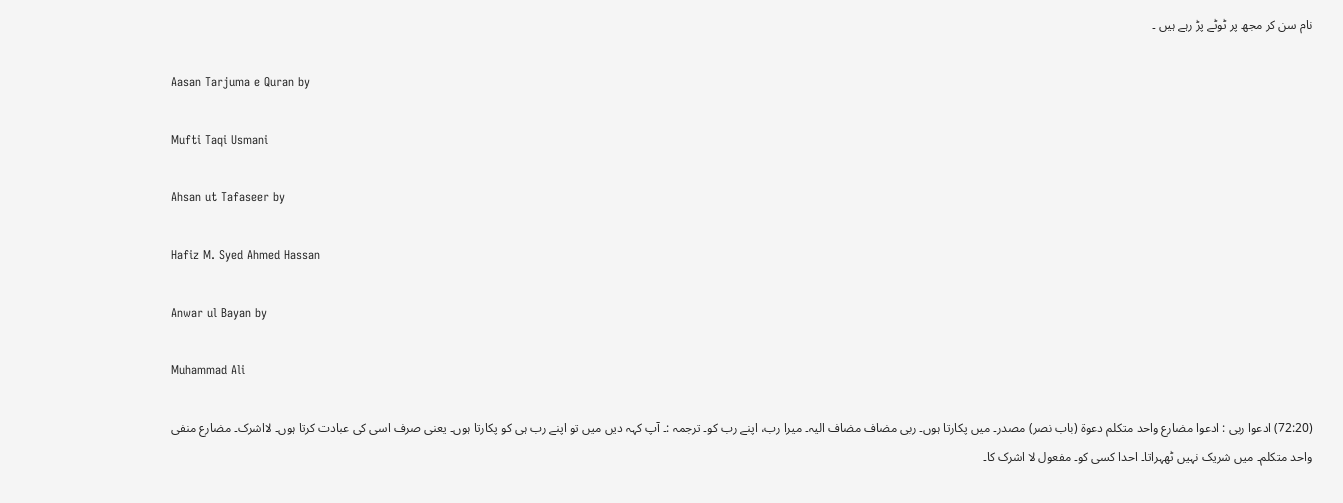نام سن کر مجھ پر ٹوٹے پڑ رہے ہیں ۔

Aasan Tarjuma e Quran by

Mufti Taqi Usmani

Ahsan ut Tafaseer by

Hafiz M. Syed Ahmed Hassan

Anwar ul Bayan by

Muhammad Ali

(72:20) ادعوا ربی : ادعوا مضارع واحد متکلم دعوۃ (باب نصر) مصدر۔ میں پکارتا ہوں۔ ربی مضاف مضاف الیہ۔ میرا رب، اپنے رب کو۔ ترجمہ :۔ آپ کہہ دیں میں تو اپنے رب ہی کو پکارتا ہوں۔ یعنی صرف اسی کی عبادت کرتا ہوں۔ لااشرک۔ مضارع منفی واحد متکلم۔ میں شریک نہیں ٹھہراتا۔ احدا کسی کو۔ مفعول لا اشرک کا۔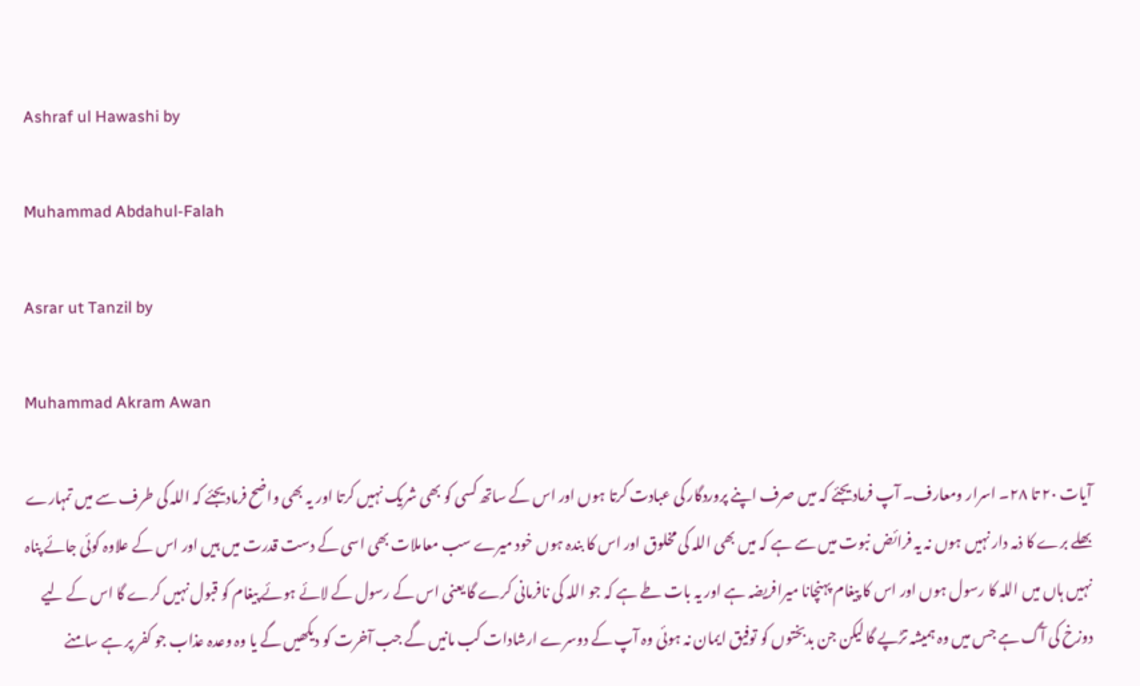Ashraf ul Hawashi by

Muhammad Abdahul-Falah

Asrar ut Tanzil by

Muhammad Akram Awan

آیات ٢٠ تا ٢٨۔ اسرار ومعارف۔ آپ فرمادیجئے کہ میں صرف اپنے پروردگار کی عبادت کرتا ہوں اور اس کے ساتھ کسی کو بھی شریک نہیں کرتا اور یہ بھی واضح فرمادیجئے کہ اللہ کی طرف سے میں تمہارے بھلے برے کا ذمہ دار نہیں ہوں نہ یہ فرائض نبوت میں سے ہے کہ میں بھی اللہ کی مخلوق اور اس کا بندہ ہوں خود میرے سب معاملات بھی اسی کے دست قدرت میں ہیں اور اس کے علاوہ کوئی جائے پناہ نہیں ہاں میں اللہ کا رسول ہوں اور اس کا پیغام پہنچانا میرافریضہ ہے اور یہ بات طے ہے کہ جو اللہ کی نافرمانی کرے گا یعنی اس کے رسول کے لائے ہوئے پیغام کو قبول نہیں کرے گا اس کے لیے دوزخ کی آگ ہے جس میں وہ ہمیشہ تڑپے گا لیکن جن بدبختوں کو توفیق ایمان نہ ہوئی وہ آپ کے دوسرے ارشادات کب مانیں گے جب آخرت کو دیکھیں گے یا وہ وعدہ عذاب جو کفر پر ہے سامنے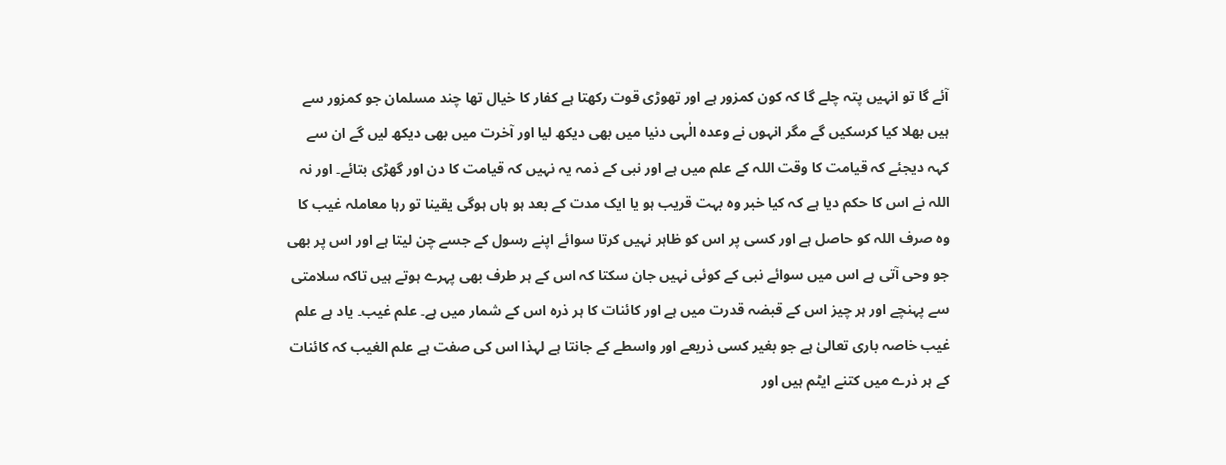آئے گا تو انہیں پتہ چلے گا کہ کون کمزور ہے اور تھوڑی قوت رکھتا ہے کفار کا خیال تھا چند مسلمان جو کمزور سے ہیں بھلا کیا کرسکیں گے مگر انہوں نے وعدہ الٰہی دنیا میں بھی دیکھ لیا اور آخرت میں بھی دیکھ لیں گے ان سے کہہ دیجئے کہ قیامت کا وقت اللہ کے علم میں ہے اور نبی کے ذمہ یہ نہیں کہ قیامت کا دن اور گھڑی بتائے۔ اور نہ اللہ نے اس کا حکم دیا ہے کہ کیا خبر وہ بہت قریب ہو یا ایک مدت کے بعد ہو ہاں ہوگی یقینا تو رہا معاملہ غیب کا وہ صرف اللہ کو حاصل ہے اور کسی پر اس کو ظاہر نہیں کرتا سوائے اپنے رسول کے جسے چن لیتا ہے اور اس پر بھی جو وحی آتی ہے اس میں سوائے نبی کے کوئی نہیں جان سکتا کہ اس کے ہر طرف بھی پہرے ہوتے ہیں تاکہ سلامتی سے پہنچے اور ہر چیز اس کے قبضہ قدرت میں ہے اور کائنات کا ہر ذرہ اس کے شمار میں ہے۔ علم غیب۔ یاد ہے علم غیب خاصہ باری تعالیٰ ہے جو بغیر کسی ذریعے اور واسطے کے جانتا ہے لہذا اس کی صفت ہے علم الغیب کہ کائنات کے ہر ذرے میں کتنے ایٹم ہیں اور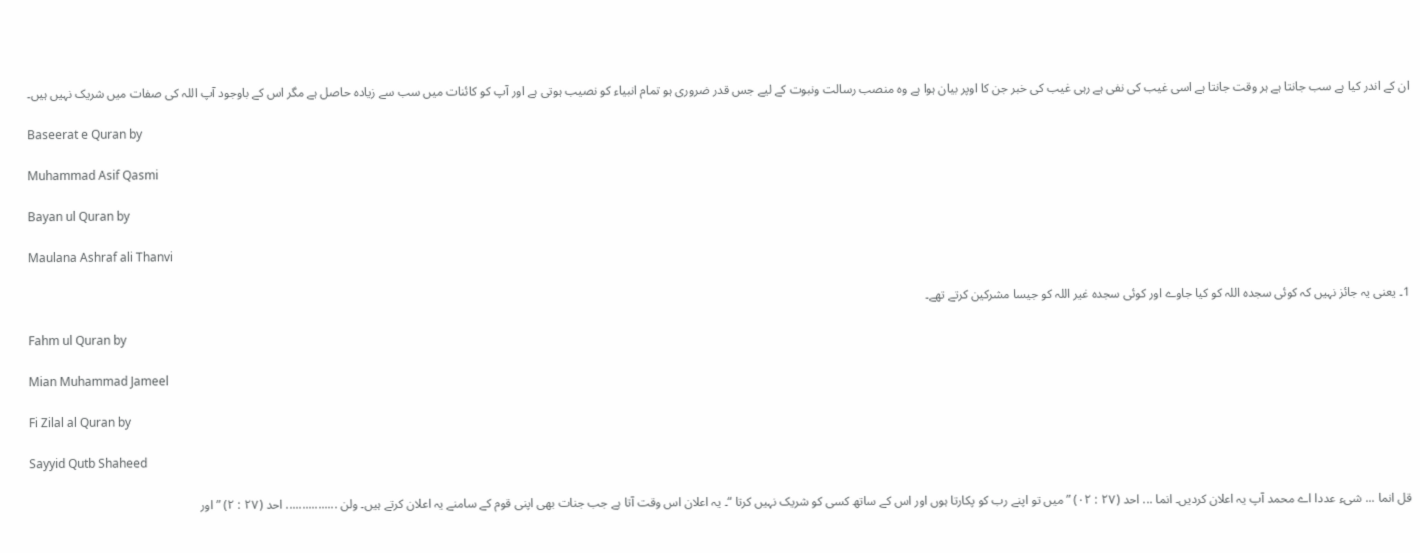ان کے اندر کیا ہے سب جانتا ہے ہر وقت جانتا ہے اسی غیب کی نفی ہے رہی غیب کی خبر جن کا اوپر بیان ہوا ہے وہ منصب رسالت ونبوت کے لیے جس قدر ضروری ہو تمام انبیاء کو نصیب ہوتی ہے اور آپ کو کائنات میں سب سے زیادہ حاصل ہے مگر اس کے باوجود آپ اللہ کی صفات میں شریک نہیں ہیں۔

Baseerat e Quran by

Muhammad Asif Qasmi

Bayan ul Quran by

Maulana Ashraf ali Thanvi

1۔ یعنی یہ جائز نہیں کہ کوئی سجدہ اللہ کو کیا جاوے اور کوئی سجدہ غیر اللہ کو جیسا مشرکین کرتے تھے۔

Fahm ul Quran by

Mian Muhammad Jameel

Fi Zilal al Quran by

Sayyid Qutb Shaheed

قل انما ... شیء عددا اے محمد آپ یہ اعلان کردیں۔ انما ... احد (٢٧ : ٠٢) ” میں تو اپنے رب کو پکارتا ہوں اور اس کے ساتھ کسی کو شریک نہیں کرتا “۔ یہ اعلان اس وقت آتا ہے جب جنات بھی اپنی قوم کے سامنے یہ اعلان کرتے ہیں۔ ولن ................ احد (٢٧ : ٢) ” اور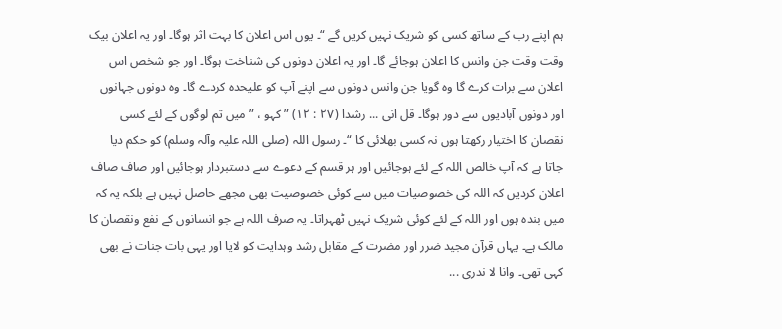ہم اپنے رب کے ساتھ کسی کو شریک نہیں کریں گے “۔ یوں اس اعلان کا بہت اثر ہوگا۔ اور یہ اعلان بیک وقت وقت جن وانس کا اعلان ہوجائے گا۔ اور یہ اعلان دونوں کی شناخت ہوگا۔ اور جو شخص اس اعلان سے برات کرے گا وہ گویا جن وانس دونوں سے اپنے آپ کو علیحدہ کردے گا۔ وہ دونوں جہانوں اور دونوں آبادیوں سے دور ہوگا۔ قل انی ... رشدا (٢٧ : ١٢) ” کہو ، ” میں تم لوگوں کے لئے کسی نقصان کا اختیار رکھتا ہوں نہ کسی بھلائی کا “۔ رسول اللہ (صلی اللہ علیہ وآلہ وسلم) کو حکم دیا جاتا ہے کہ آپ خالص اللہ کے لئے ہوجائیں اور ہر قسم کے دعوے سے دستبردار ہوجائیں اور صاف صاف اعلان کردیں کہ اللہ کی خصوصیات میں سے کوئی خصوصیت بھی مجھے حاصل نہیں ہے بلکہ یہ کہ میں بندہ ہوں اور اللہ کے لئے کوئی شریک نہیں ٹھہراتا۔ یہ صرف اللہ ہے جو انسانوں کے نفع ونقصان کا مالک ہے۔ یہاں قرآن مجید ضرر اور مضرت کے مقابل رشد وہدایت کو لایا اور یہی بات جنات نے بھی کہی تھی۔ وانا لا ندری ...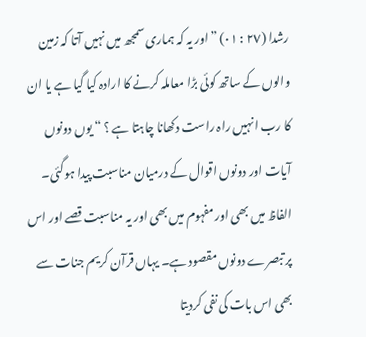رشدا (٢٧ : ٠١) ” اور یہ کہ ہماری سمجھ میں نہیں آتا کہ زمین والوں کے ساتھ کوئی بڑا معاملہ کرنے کا ارادہ کیا گیا ہے یا ان کا رب انہیں راہ راست دکھانا چاہتا ہے ؟ “ یوں دونوں آیات اور دونوں اقوال کے درمیان مناسبت پیدا ہوگئی۔ الفاظ میں بھی اور مفہوم میں بھی اور یہ مناسبت قصے اور اس پر تبصرے دونوں مقصود ہے۔ یہاں قرآن کریم جنات سے بھی اس بات کی نفی کردیتا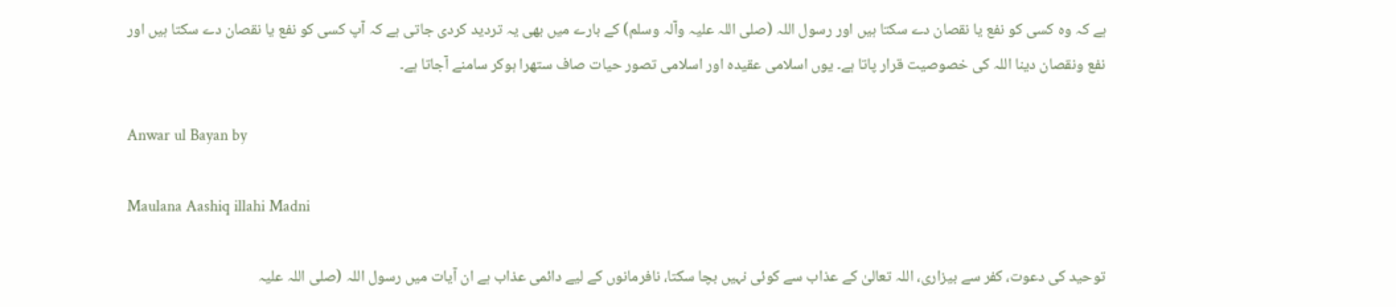ہے کہ وہ کسی کو نفع یا نقصان دے سکتا ہیں اور رسول اللہ (صلی اللہ علیہ وآلہ وسلم) کے بارے میں بھی یہ تردید کردی جاتی ہے کہ آپ کسی کو نفع یا نقصان دے سکتا ہیں اور نفع ونقصان دینا اللہ کی خصوصیت قرار پاتا ہے۔ یوں اسلامی عقیدہ اور اسلامی تصور حیات صاف ستھرا ہوکر سامنے آجاتا ہے۔

Anwar ul Bayan by

Maulana Aashiq illahi Madni

توحید کی دعوت، کفر سے بیزاری، اللہ تعالیٰ کے عذاب سے کوئی نہیں بچا سکتا، نافرمانوں کے لیے دائمی عذاب ہے ان آیات میں رسول اللہ (صلی اللہ علیہ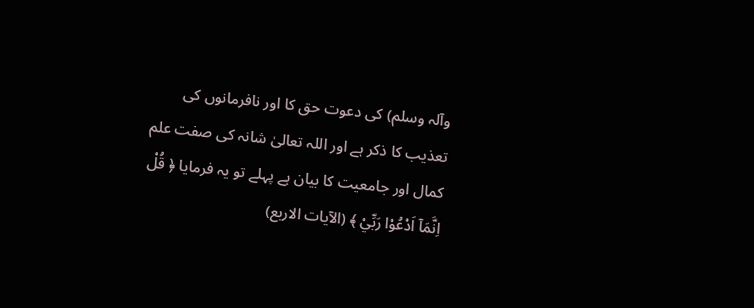وآلہ وسلم) کی دعوت حق کا اور نافرمانوں کی تعذیب کا ذکر ہے اور اللہ تعالیٰ شانہ کی صفت علم کمال اور جامعیت کا بیان ہے پہلے تو یہ فرمایا ﴿ قُلْ اِنَّمَاۤ اَدْعُوْا رَبِّيْ ﴾ (الآیات الاربع)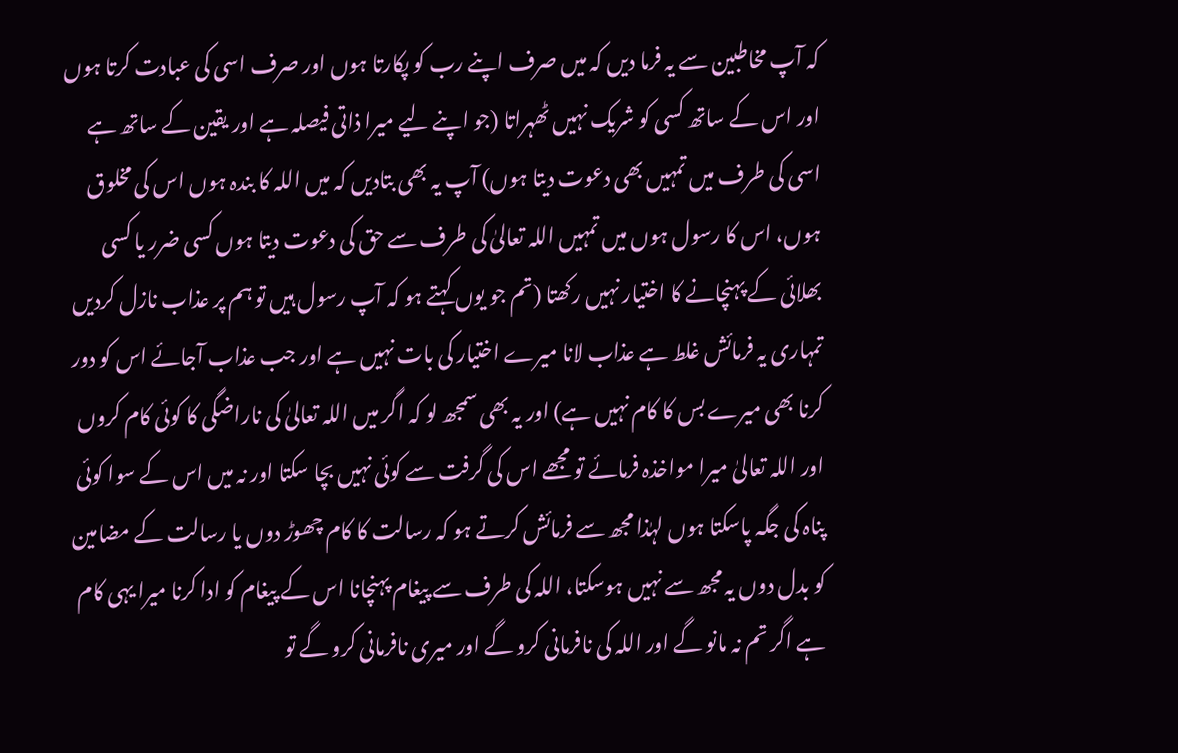کہ آپ مخاطبین سے یہ فرما دیں کہ میں صرف اپنے رب کو پکارتا ہوں اور صرف اسی کی عبادت کرتا ہوں اور اس کے ساتھ کسی کو شریک نہیں ٹھہراتا (جو اپنے لیے میرا ذاتی فیصلہ ہے اور یقین کے ساتھ ہے اسی کی طرف میں تمہیں بھی دعوت دیتا ہوں) آپ یہ بھی بتادیں کہ میں اللہ کا بندہ ہوں اس کی مخلوق ہوں، اس کا رسول ہوں میں تمہیں اللہ تعالیٰ کی طرف سے حق کی دعوت دیتا ہوں کسی ضرر یا کسی بھلائی کے پہنچانے کا اختیار نہیں رکھتا (تم جو یوں کہتے ہو کہ آپ رسول ہیں تو ہم پر عذاب نازل کردیں تمہاری یہ فرمائش غلط ہے عذاب لانا میرے اختیار کی بات نہیں ہے اور جب عذاب آجائے اس کو دور کرنا بھی میرے بس کا کام نہیں ہے) اور یہ بھی سمجھ لو کہ اگر میں اللہ تعالیٰ کی ناراضگی کا کوئی کام کروں اور اللہ تعالیٰ میرا مواخذہ فرمائے تو مجھے اس کی گرفت سے کوئی نہیں بچا سکتا اور نہ میں اس کے سوا کوئی پناہ کی جگہ پاسکتا ہوں لہٰذا مجھ سے فرمائش کرتے ہو کہ رسالت کا کام چھوڑ دوں یا رسالت کے مضامین کو بدل دوں یہ مجھ سے نہیں ہوسکتا، اللہ کی طرف سے پیغام پہنچانا اس کے پیغام کو ادا کرنا میرا یہی کام ہے اگر تم نہ مانو گے اور اللہ کی نافرمانی کرو گے اور میری نافرمانی کرو گے تو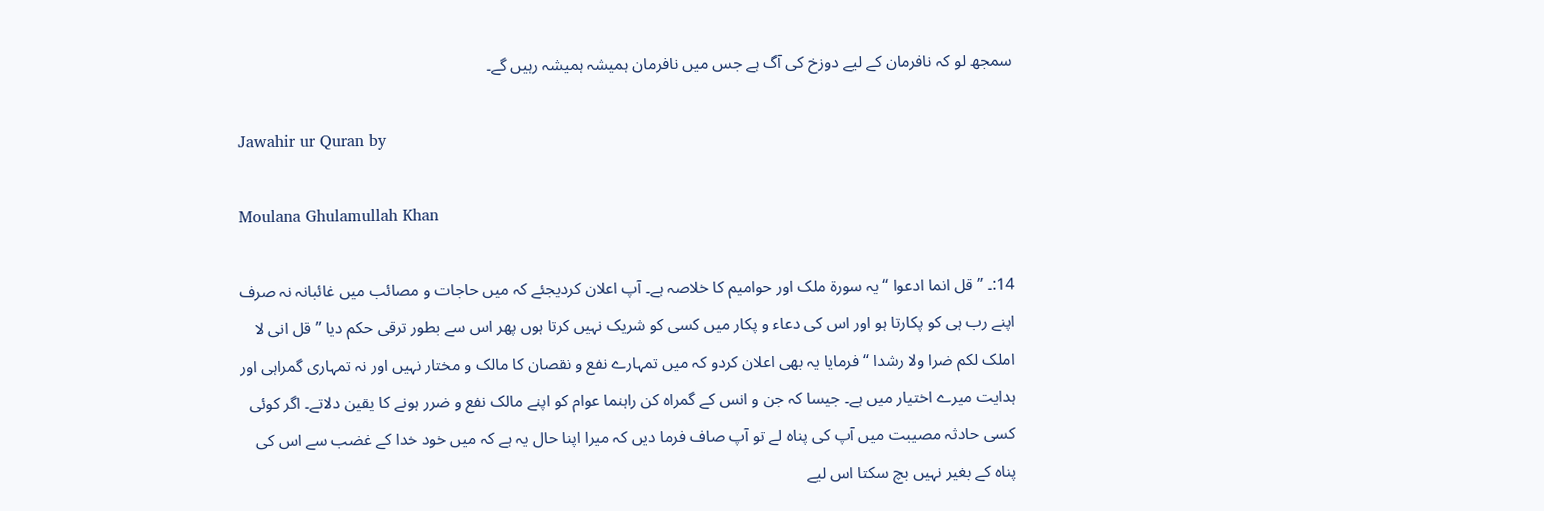سمجھ لو کہ نافرمان کے لیے دوزخ کی آگ ہے جس میں نافرمان ہمیشہ ہمیشہ رہیں گے۔

Jawahir ur Quran by

Moulana Ghulamullah Khan

14:۔ ” قل انما ادعوا “ یہ سورة ملک اور حوامیم کا خلاصہ ہے۔ آپ اعلان کردیجئے کہ میں حاجات و مصائب میں غائبانہ نہ صرف اپنے رب ہی کو پکارتا ہو اور اس کی دعاء و پکار میں کسی کو شریک نہیں کرتا ہوں پھر اس سے بطور ترقی حکم دیا ” قل انی لا املک لکم ضرا ولا رشدا “ فرمایا یہ بھی اعلان کردو کہ میں تمہارے نفع و نقصان کا مالک و مختار نہیں اور نہ تمہاری گمراہی اور ہدایت میرے اختیار میں ہے۔ جیسا کہ جن و انس کے گمراہ کن راہنما عوام کو اپنے مالک نفع و ضرر ہونے کا یقین دلاتے۔ اگر کوئی کسی حادثہ مصیبت میں آپ کی پناہ لے تو آپ صاف فرما دیں کہ میرا اپنا حال یہ ہے کہ میں خود خدا کے غضب سے اس کی پناہ کے بغیر نہیں بچ سکتا اس لیے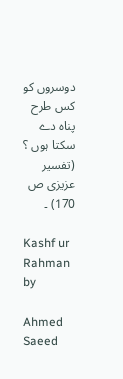دوسروں کو کس طرح پناہ دے سکتا ہوں ؟ (تفسیر عزیزی ص 170) ۔

Kashf ur Rahman by

Ahmed Saeed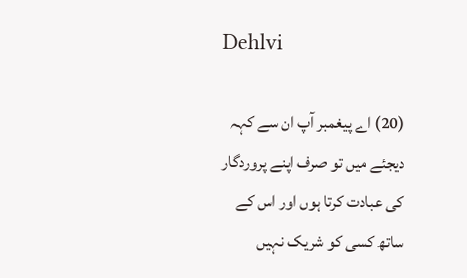Dehlvi

(20) اے پیغمبر آپ ان سے کہہ دیجئے میں تو صرف اپنے پروردگار کی عبادت کرتا ہوں اور اس کے ساتھ کسی کو شریک نہیں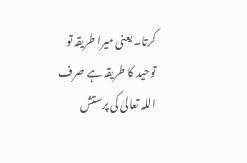کرتا۔ یعنی میرا طریقہ تو توحید کا طریقہ ہے صرف اللہ تعالیٰ کی پرستش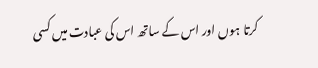کرتا ہوں اور اس کے ساتھ اس کی عبادت میں کسی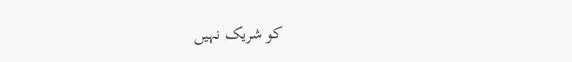کو شریک نہیں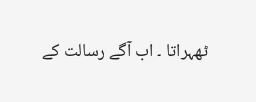ٹھہراتا ۔ اب آگے رسالت کے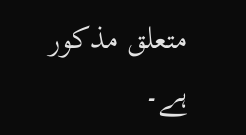متعلق مذکور ہے۔